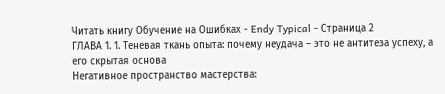Читать книгу Обучение на Ошибках - Endy Typical - Страница 2
ГЛАВА 1. 1. Теневая ткань опыта: почему неудача – это не антитеза успеху, а его скрытая основа
Негативное пространство мастерства: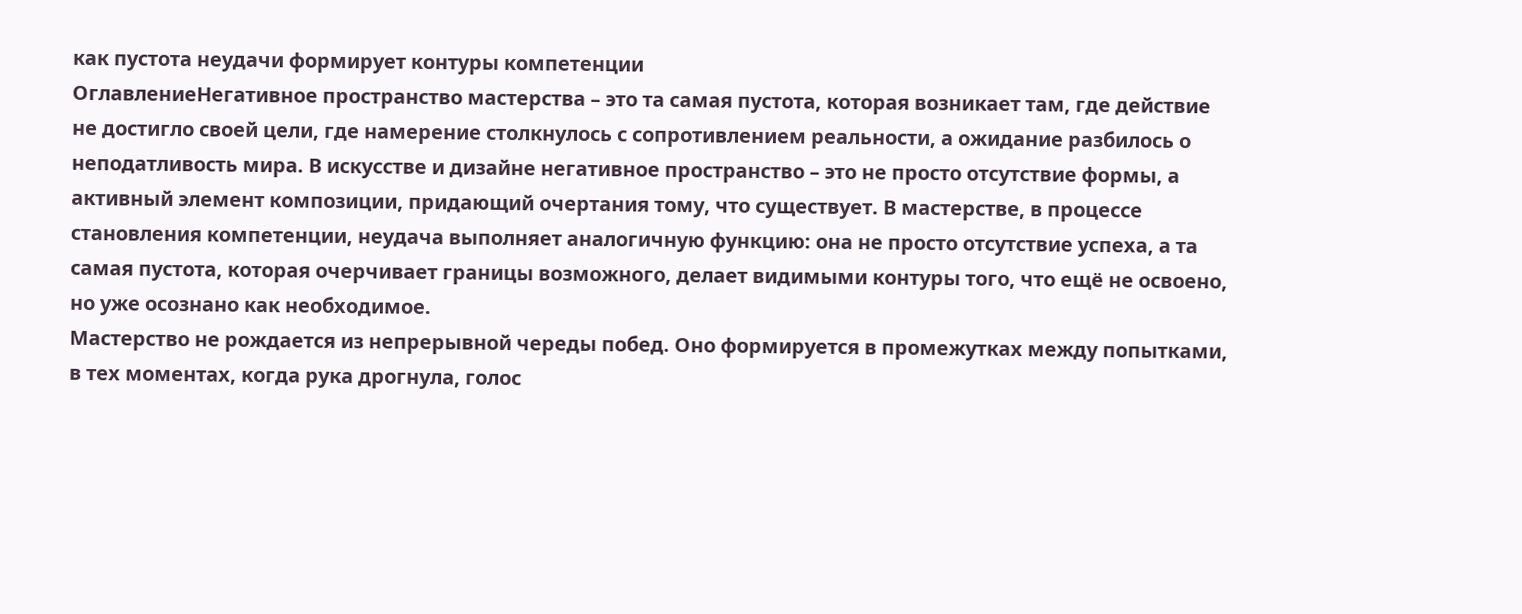как пустота неудачи формирует контуры компетенции
ОглавлениеНегативное пространство мастерства – это та самая пустота, которая возникает там, где действие не достигло своей цели, где намерение столкнулось с сопротивлением реальности, а ожидание разбилось о неподатливость мира. В искусстве и дизайне негативное пространство – это не просто отсутствие формы, а активный элемент композиции, придающий очертания тому, что существует. В мастерстве, в процессе становления компетенции, неудача выполняет аналогичную функцию: она не просто отсутствие успеха, а та самая пустота, которая очерчивает границы возможного, делает видимыми контуры того, что ещё не освоено, но уже осознано как необходимое.
Мастерство не рождается из непрерывной череды побед. Оно формируется в промежутках между попытками, в тех моментах, когда рука дрогнула, голос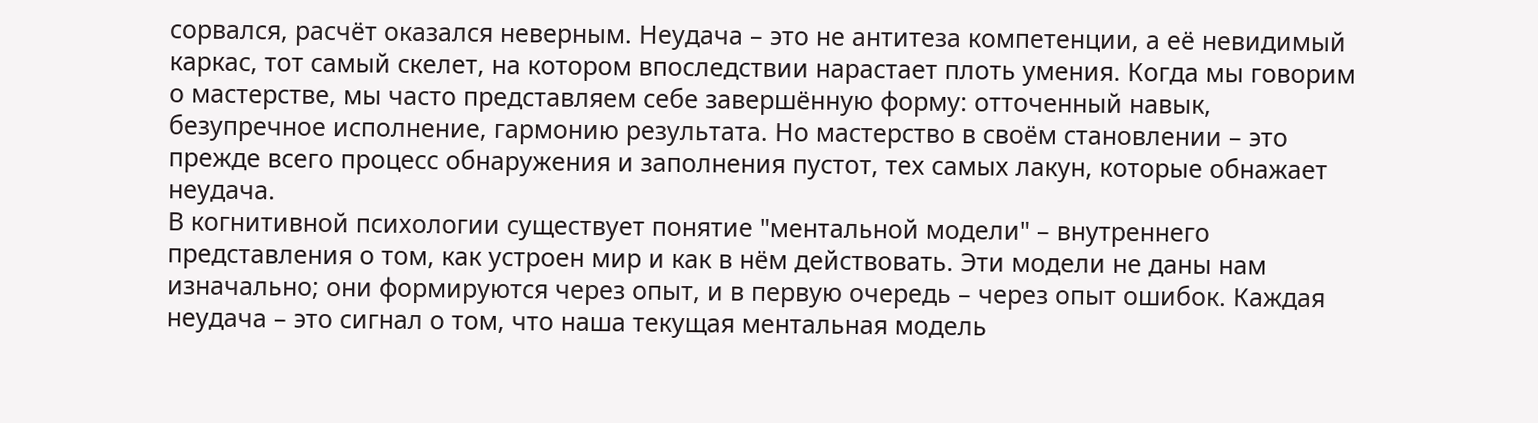сорвался, расчёт оказался неверным. Неудача – это не антитеза компетенции, а её невидимый каркас, тот самый скелет, на котором впоследствии нарастает плоть умения. Когда мы говорим о мастерстве, мы часто представляем себе завершённую форму: отточенный навык, безупречное исполнение, гармонию результата. Но мастерство в своём становлении – это прежде всего процесс обнаружения и заполнения пустот, тех самых лакун, которые обнажает неудача.
В когнитивной психологии существует понятие "ментальной модели" – внутреннего представления о том, как устроен мир и как в нём действовать. Эти модели не даны нам изначально; они формируются через опыт, и в первую очередь – через опыт ошибок. Каждая неудача – это сигнал о том, что наша текущая ментальная модель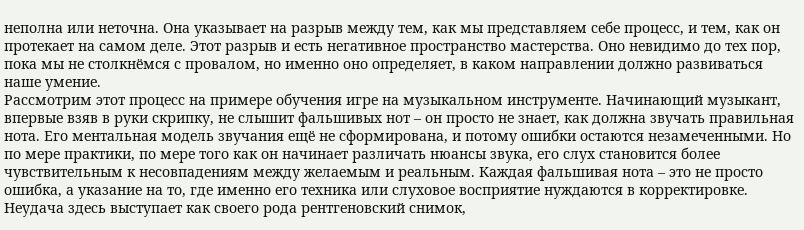неполна или неточна. Она указывает на разрыв между тем, как мы представляем себе процесс, и тем, как он протекает на самом деле. Этот разрыв и есть негативное пространство мастерства. Оно невидимо до тех пор, пока мы не столкнёмся с провалом, но именно оно определяет, в каком направлении должно развиваться наше умение.
Рассмотрим этот процесс на примере обучения игре на музыкальном инструменте. Начинающий музыкант, впервые взяв в руки скрипку, не слышит фальшивых нот – он просто не знает, как должна звучать правильная нота. Его ментальная модель звучания ещё не сформирована, и потому ошибки остаются незамеченными. Но по мере практики, по мере того как он начинает различать нюансы звука, его слух становится более чувствительным к несовпадениям между желаемым и реальным. Каждая фальшивая нота – это не просто ошибка, а указание на то, где именно его техника или слуховое восприятие нуждаются в корректировке. Неудача здесь выступает как своего рода рентгеновский снимок,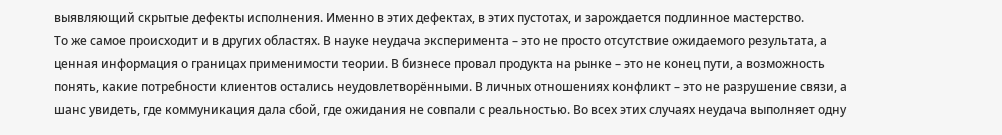выявляющий скрытые дефекты исполнения. Именно в этих дефектах, в этих пустотах, и зарождается подлинное мастерство.
То же самое происходит и в других областях. В науке неудача эксперимента – это не просто отсутствие ожидаемого результата, а ценная информация о границах применимости теории. В бизнесе провал продукта на рынке – это не конец пути, а возможность понять, какие потребности клиентов остались неудовлетворёнными. В личных отношениях конфликт – это не разрушение связи, а шанс увидеть, где коммуникация дала сбой, где ожидания не совпали с реальностью. Во всех этих случаях неудача выполняет одну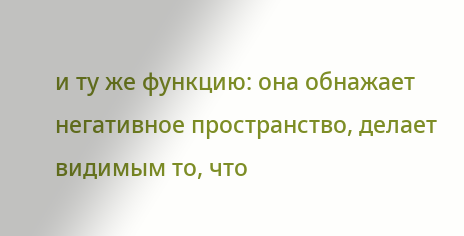и ту же функцию: она обнажает негативное пространство, делает видимым то, что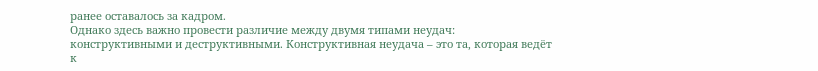ранее оставалось за кадром.
Однако здесь важно провести различие между двумя типами неудач: конструктивными и деструктивными. Конструктивная неудача – это та, которая ведёт к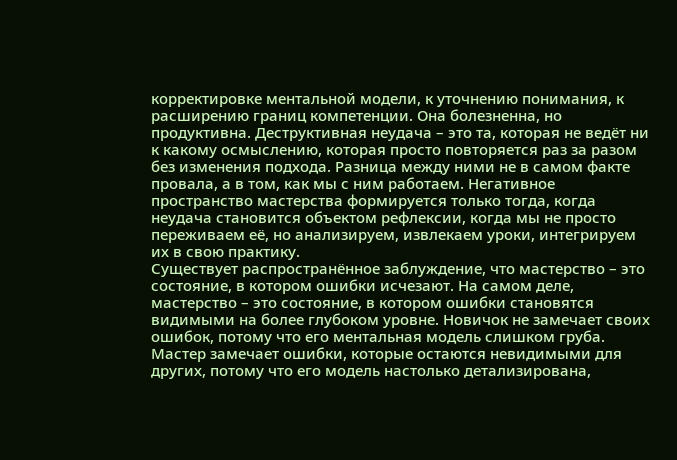корректировке ментальной модели, к уточнению понимания, к расширению границ компетенции. Она болезненна, но продуктивна. Деструктивная неудача – это та, которая не ведёт ни к какому осмыслению, которая просто повторяется раз за разом без изменения подхода. Разница между ними не в самом факте провала, а в том, как мы с ним работаем. Негативное пространство мастерства формируется только тогда, когда неудача становится объектом рефлексии, когда мы не просто переживаем её, но анализируем, извлекаем уроки, интегрируем их в свою практику.
Существует распространённое заблуждение, что мастерство – это состояние, в котором ошибки исчезают. На самом деле, мастерство – это состояние, в котором ошибки становятся видимыми на более глубоком уровне. Новичок не замечает своих ошибок, потому что его ментальная модель слишком груба. Мастер замечает ошибки, которые остаются невидимыми для других, потому что его модель настолько детализирована,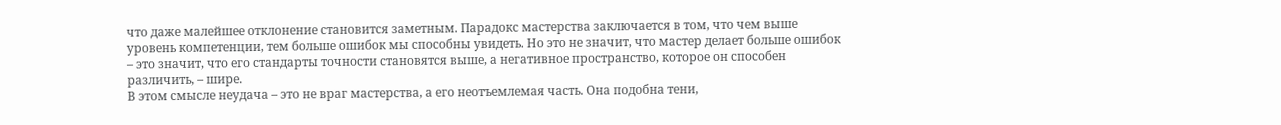что даже малейшее отклонение становится заметным. Парадокс мастерства заключается в том, что чем выше уровень компетенции, тем больше ошибок мы способны увидеть. Но это не значит, что мастер делает больше ошибок – это значит, что его стандарты точности становятся выше, а негативное пространство, которое он способен различить, – шире.
В этом смысле неудача – это не враг мастерства, а его неотъемлемая часть. Она подобна тени,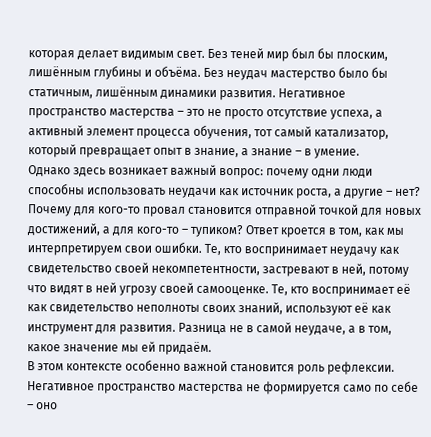которая делает видимым свет. Без теней мир был бы плоским, лишённым глубины и объёма. Без неудач мастерство было бы статичным, лишённым динамики развития. Негативное пространство мастерства – это не просто отсутствие успеха, а активный элемент процесса обучения, тот самый катализатор, который превращает опыт в знание, а знание – в умение.
Однако здесь возникает важный вопрос: почему одни люди способны использовать неудачи как источник роста, а другие – нет? Почему для кого-то провал становится отправной точкой для новых достижений, а для кого-то – тупиком? Ответ кроется в том, как мы интерпретируем свои ошибки. Те, кто воспринимает неудачу как свидетельство своей некомпетентности, застревают в ней, потому что видят в ней угрозу своей самооценке. Те, кто воспринимает её как свидетельство неполноты своих знаний, используют её как инструмент для развития. Разница не в самой неудаче, а в том, какое значение мы ей придаём.
В этом контексте особенно важной становится роль рефлексии. Негативное пространство мастерства не формируется само по себе – оно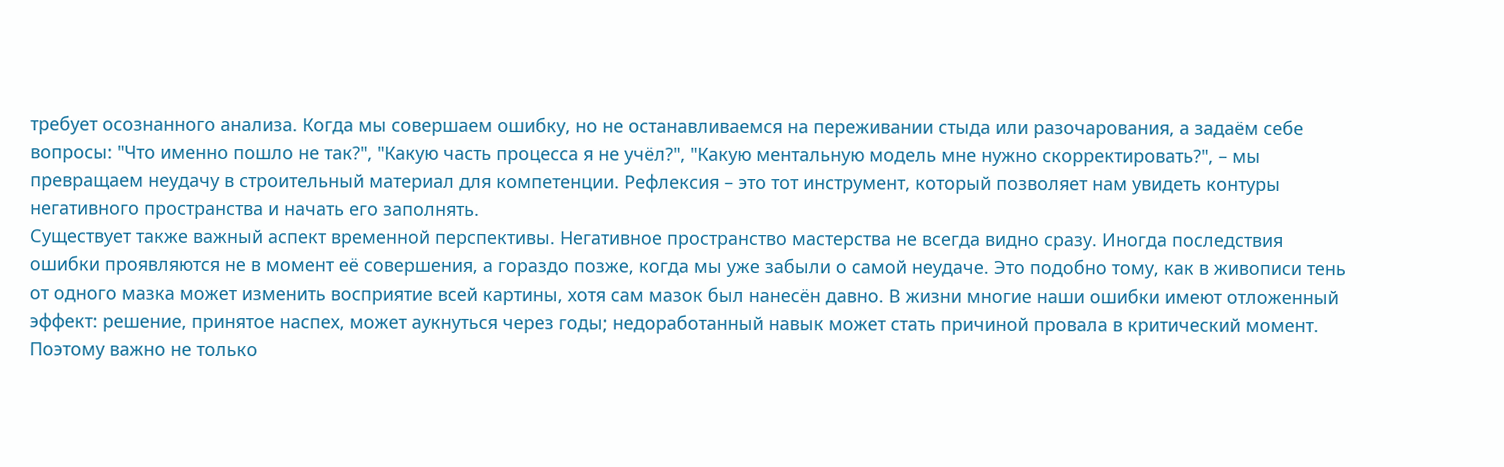требует осознанного анализа. Когда мы совершаем ошибку, но не останавливаемся на переживании стыда или разочарования, а задаём себе вопросы: "Что именно пошло не так?", "Какую часть процесса я не учёл?", "Какую ментальную модель мне нужно скорректировать?", – мы превращаем неудачу в строительный материал для компетенции. Рефлексия – это тот инструмент, который позволяет нам увидеть контуры негативного пространства и начать его заполнять.
Существует также важный аспект временной перспективы. Негативное пространство мастерства не всегда видно сразу. Иногда последствия ошибки проявляются не в момент её совершения, а гораздо позже, когда мы уже забыли о самой неудаче. Это подобно тому, как в живописи тень от одного мазка может изменить восприятие всей картины, хотя сам мазок был нанесён давно. В жизни многие наши ошибки имеют отложенный эффект: решение, принятое наспех, может аукнуться через годы; недоработанный навык может стать причиной провала в критический момент. Поэтому важно не только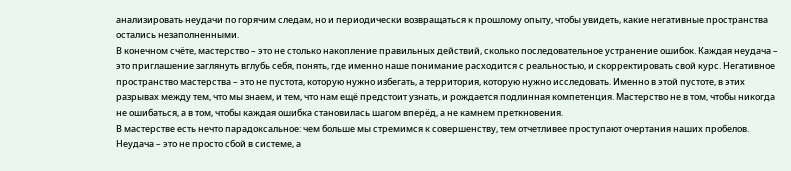анализировать неудачи по горячим следам, но и периодически возвращаться к прошлому опыту, чтобы увидеть, какие негативные пространства остались незаполненными.
В конечном счёте, мастерство – это не столько накопление правильных действий, сколько последовательное устранение ошибок. Каждая неудача – это приглашение заглянуть вглубь себя, понять, где именно наше понимание расходится с реальностью, и скорректировать свой курс. Негативное пространство мастерства – это не пустота, которую нужно избегать, а территория, которую нужно исследовать. Именно в этой пустоте, в этих разрывах между тем, что мы знаем, и тем, что нам ещё предстоит узнать, и рождается подлинная компетенция. Мастерство не в том, чтобы никогда не ошибаться, а в том, чтобы каждая ошибка становилась шагом вперёд, а не камнем преткновения.
В мастерстве есть нечто парадоксальное: чем больше мы стремимся к совершенству, тем отчетливее проступают очертания наших пробелов. Неудача – это не просто сбой в системе, а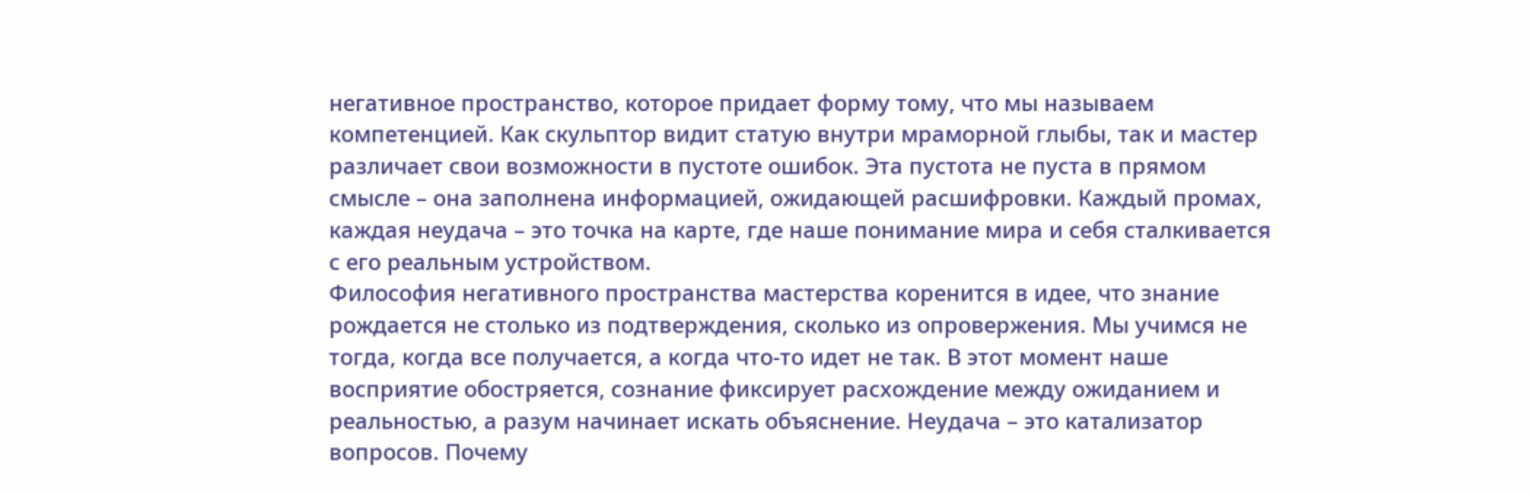негативное пространство, которое придает форму тому, что мы называем компетенцией. Как скульптор видит статую внутри мраморной глыбы, так и мастер различает свои возможности в пустоте ошибок. Эта пустота не пуста в прямом смысле – она заполнена информацией, ожидающей расшифровки. Каждый промах, каждая неудача – это точка на карте, где наше понимание мира и себя сталкивается с его реальным устройством.
Философия негативного пространства мастерства коренится в идее, что знание рождается не столько из подтверждения, сколько из опровержения. Мы учимся не тогда, когда все получается, а когда что-то идет не так. В этот момент наше восприятие обостряется, сознание фиксирует расхождение между ожиданием и реальностью, а разум начинает искать объяснение. Неудача – это катализатор вопросов. Почему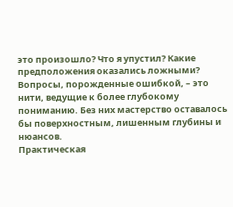это произошло? Что я упустил? Какие предположения оказались ложными? Вопросы, порожденные ошибкой, – это нити, ведущие к более глубокому пониманию. Без них мастерство оставалось бы поверхностным, лишенным глубины и нюансов.
Практическая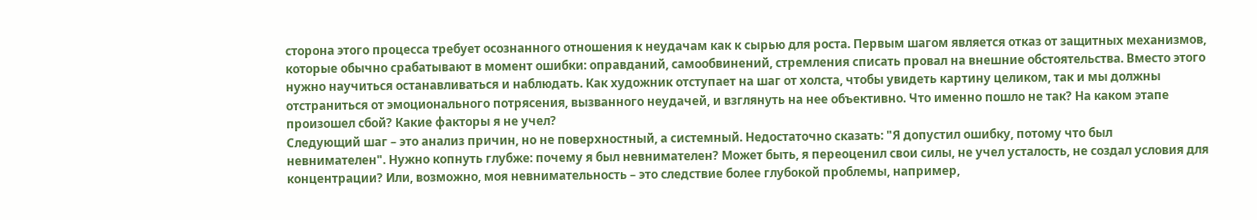сторона этого процесса требует осознанного отношения к неудачам как к сырью для роста. Первым шагом является отказ от защитных механизмов, которые обычно срабатывают в момент ошибки: оправданий, самообвинений, стремления списать провал на внешние обстоятельства. Вместо этого нужно научиться останавливаться и наблюдать. Как художник отступает на шаг от холста, чтобы увидеть картину целиком, так и мы должны отстраниться от эмоционального потрясения, вызванного неудачей, и взглянуть на нее объективно. Что именно пошло не так? На каком этапе произошел сбой? Какие факторы я не учел?
Следующий шаг – это анализ причин, но не поверхностный, а системный. Недостаточно сказать: "Я допустил ошибку, потому что был невнимателен". Нужно копнуть глубже: почему я был невнимателен? Может быть, я переоценил свои силы, не учел усталость, не создал условия для концентрации? Или, возможно, моя невнимательность – это следствие более глубокой проблемы, например,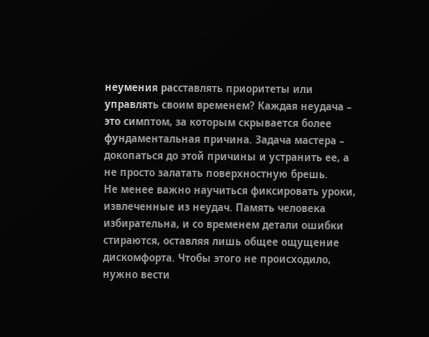неумения расставлять приоритеты или управлять своим временем? Каждая неудача – это симптом, за которым скрывается более фундаментальная причина. Задача мастера – докопаться до этой причины и устранить ее, а не просто залатать поверхностную брешь.
Не менее важно научиться фиксировать уроки, извлеченные из неудач. Память человека избирательна, и со временем детали ошибки стираются, оставляя лишь общее ощущение дискомфорта. Чтобы этого не происходило, нужно вести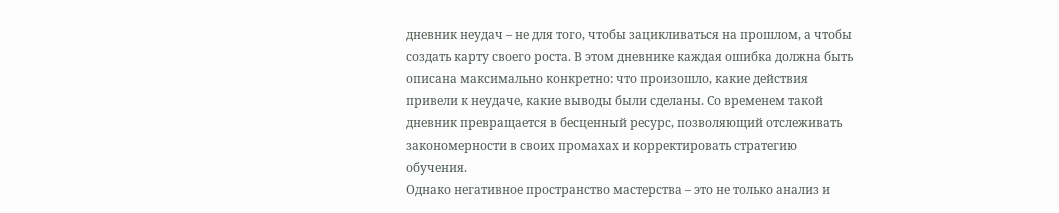дневник неудач – не для того, чтобы зацикливаться на прошлом, а чтобы создать карту своего роста. В этом дневнике каждая ошибка должна быть описана максимально конкретно: что произошло, какие действия привели к неудаче, какие выводы были сделаны. Со временем такой дневник превращается в бесценный ресурс, позволяющий отслеживать закономерности в своих промахах и корректировать стратегию обучения.
Однако негативное пространство мастерства – это не только анализ и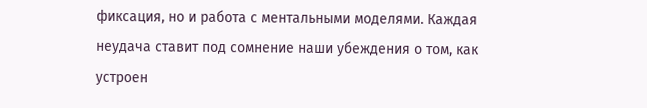фиксация, но и работа с ментальными моделями. Каждая неудача ставит под сомнение наши убеждения о том, как устроен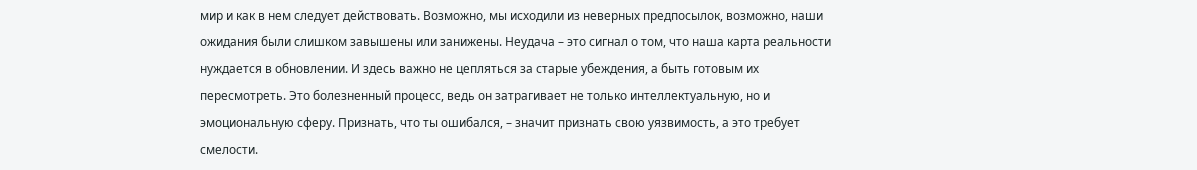мир и как в нем следует действовать. Возможно, мы исходили из неверных предпосылок, возможно, наши ожидания были слишком завышены или занижены. Неудача – это сигнал о том, что наша карта реальности нуждается в обновлении. И здесь важно не цепляться за старые убеждения, а быть готовым их пересмотреть. Это болезненный процесс, ведь он затрагивает не только интеллектуальную, но и эмоциональную сферу. Признать, что ты ошибался, – значит признать свою уязвимость, а это требует смелости.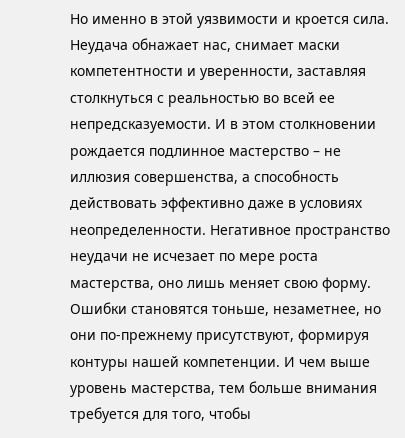Но именно в этой уязвимости и кроется сила. Неудача обнажает нас, снимает маски компетентности и уверенности, заставляя столкнуться с реальностью во всей ее непредсказуемости. И в этом столкновении рождается подлинное мастерство – не иллюзия совершенства, а способность действовать эффективно даже в условиях неопределенности. Негативное пространство неудачи не исчезает по мере роста мастерства, оно лишь меняет свою форму. Ошибки становятся тоньше, незаметнее, но они по-прежнему присутствуют, формируя контуры нашей компетенции. И чем выше уровень мастерства, тем больше внимания требуется для того, чтобы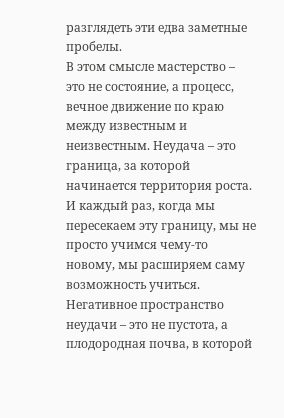разглядеть эти едва заметные пробелы.
В этом смысле мастерство – это не состояние, а процесс, вечное движение по краю между известным и неизвестным. Неудача – это граница, за которой начинается территория роста. И каждый раз, когда мы пересекаем эту границу, мы не просто учимся чему-то новому, мы расширяем саму возможность учиться. Негативное пространство неудачи – это не пустота, а плодородная почва, в которой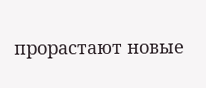прорастают новые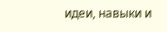идеи, навыки и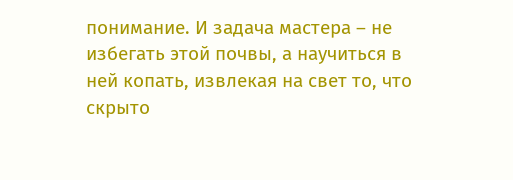понимание. И задача мастера – не избегать этой почвы, а научиться в ней копать, извлекая на свет то, что скрыто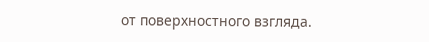от поверхностного взгляда.